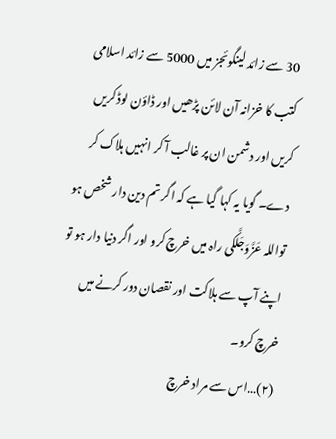30 سے زائد لینگوئجز میں 5000 سے زائد اسلامی کتب کا خزانہ آن لائن پڑھیں اور ڈاؤن لوڈ کریں
کریں اور دشمن ان پر غالب آ کر انہیں ہلاک کر دے۔ گویا یہ کہا گیا ہے کہ اگر تم دین دار شخص ہو تواللہ عَزَّوَجَلَّکی راہ میں خرچ کرو اور اگر دنیا دار ہو تو اپنے آپ سے ہلاکت اور نقصان دور کرنے میں خرچ کرو۔
(۲)…اس سے مراد خرچ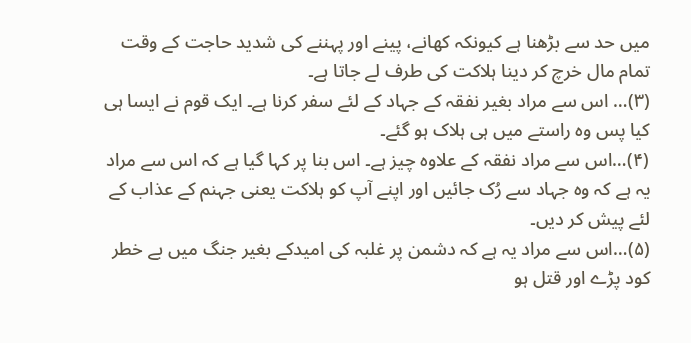میں حد سے بڑھنا ہے کیونکہ کھانے، پینے اور پہننے کی شدید حاجت کے وقت تمام مال خرچ کر دینا ہلاکت کی طرف لے جاتا ہے۔
(۳)… اس سے مراد بغیر نفقہ کے جہاد کے لئے سفر کرنا ہے۔ ایک قوم نے ایسا ہی کیا پس وہ راستے میں ہی ہلاک ہو گئے۔
(۴)…اس سے مراد نفقہ کے علاوہ چیز ہے۔ اس بنا پر کہا گیا ہے کہ اس سے مراد یہ ہے کہ وہ جہاد سے رُک جائیں اور اپنے آپ کو ہلاکت یعنی جہنم کے عذاب کے لئے پیش کر دیں۔
(۵)…اس سے مراد یہ ہے کہ دشمن پر غلبہ کی امیدکے بغیر جنگ میں بے خطر کود پڑے اور قتل ہو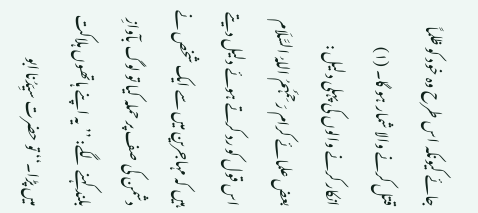جائے کیونکہ اس طرح وہ خود کو ظلماً قتل کرنے والا شمار ہو گا۔ (۱)
انکار کرنے والوں کی پہلی دلیل :
بعض علمائے کرام رَحِمَہُمُ اللہُ السَّلَام اس قول کو رد کرتے ہوئے دلیل دیتے ہیں کہ مہاجرین میں سے ایک شخص نے دشمن کی صف پر حملہ کیا تو لوگ بآوازِ بلند کہنے لگے: ’’یہ اپنے ہاتھوں ہلاکت میں پڑا۔‘‘ تو حضرت سیِّدُنا ابو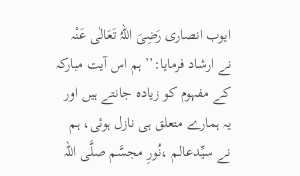ایوب انصاری رَضِیَ اللہُ تَعَالٰی عَنْہ نے ارشاد فرمایا:’’ ہم اس آیت مبارکہ کے مفہوم کو زیادہ جانتے ہیں اور یہ ہمارے متعلق ہی نازل ہوئی، ہم نے سیِّدعالم ،نُورِ مجسَّم صلَّی اللہ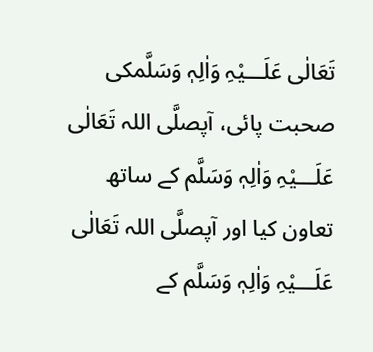تَعَالٰی عَلَـــیْہِ وَاٰلِہٖ وَسَلَّمکی صحبت پائی، آپصلَّی اللہ تَعَالٰی عَلَـــیْہِ وَاٰلِہٖ وَسَلَّم کے ساتھ تعاون کیا اور آپصلَّی اللہ تَعَالٰی عَلَـــیْہِ وَاٰلِہٖ وَسَلَّم کے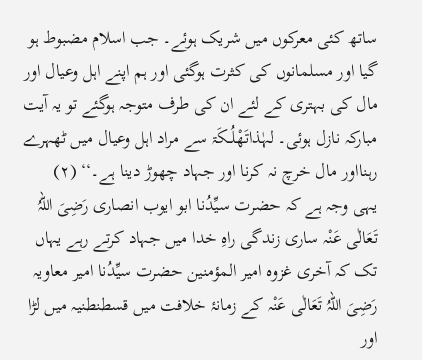ساتھ کئی معرکوں میں شریک ہوئے۔ جب اسلام مضبوط ہو گیا اور مسلمانوں کی کثرت ہوگئی اور ہم اپنے اہل وعیال اور مال کی بہتری کے لئے ان کی طرف متوجہ ہوگئے تو یہ آیت مبارکہ نازل ہوئی۔ لہٰذاتَھْلُــکَۃ سے مراد اہل وعیال میں ٹھہرے رہنااور مال خرچ نہ کرنا اور جہاد چھوڑ دینا ہے۔‘‘ (۲)
یہی وجہ ہے کہ حضرت سیِّدُنا ابو ایوب انصاری رَضِیَ اللہُ تَعَالٰی عَنْہ ساری زندگی راہِ خدا میں جہاد کرتے رہے یہاں تک کہ آخری غزوہ امیر المؤمنین حضرت سیِّدُنا امیر معاویہ رَضِیَ اللہُ تَعَالٰی عَنْہ کے زمانۂ خلافت میں قسطنطنیہ میں لڑا اور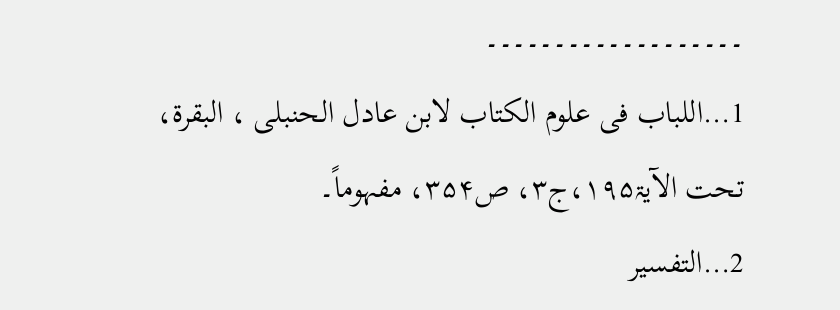۔۔۔۔۔۔۔۔۔۔۔۔۔۔۔۔۔۔۔
1…اللباب فی علوم الکتاب لابن عادل الحنبلی ، البقرۃ، تحت الآیۃ۱۹۵،ج۳، ص۳۵۴، مفہوماً۔
2…التفسیر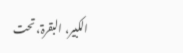الکبیر، البقرۃ، تحت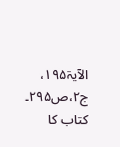الآیۃ۱۹۵، ج۲،ص۲۹۵۔
کتاب کا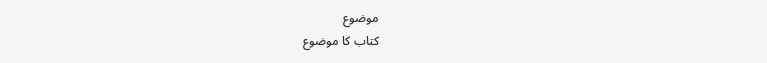موضوع
کتاب کا موضوع